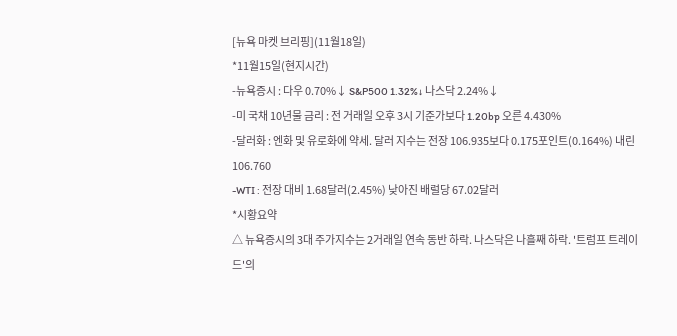[뉴욕 마켓 브리핑](11월18일)
*11월15일(현지시간)
-뉴욕증시 : 다우 0.70%↓ S&P500 1.32%↓ 나스닥 2.24%↓
-미 국채 10년물 금리 : 전 거래일 오후 3시 기준가보다 1.20bp 오른 4.430%
-달러화 : 엔화 및 유로화에 약세. 달러 지수는 전장 106.935보다 0.175포인트(0.164%) 내린 106.760
-WTI : 전장 대비 1.68달러(2.45%) 낮아진 배럴당 67.02달러
*시황요약
△ 뉴욕증시의 3대 주가지수는 2거래일 연속 동반 하락. 나스닥은 나흘째 하락. '트럼프 트레이드'의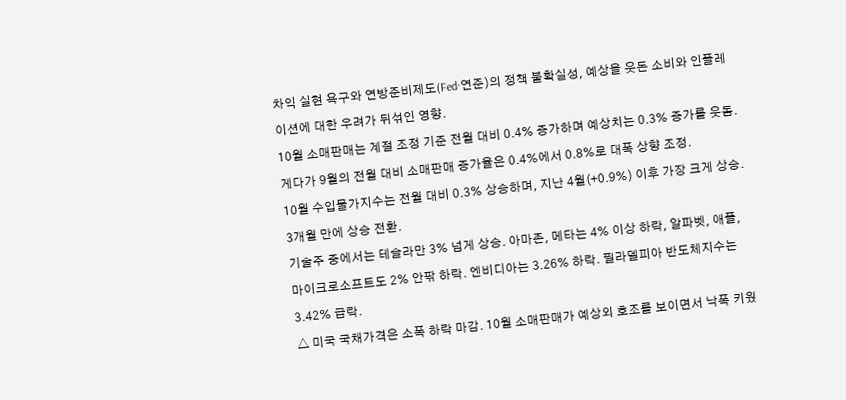차익 실현 욕구와 연방준비제도(Fed·연준)의 정책 불확실성, 예상을 웃돈 소비와 인플레이션에 대한 우려가 뒤섞인 영향.
10월 소매판매는 계절 조정 기준 전월 대비 0.4% 증가하며 예상치는 0.3% 증가를 웃돔. 게다가 9월의 전월 대비 소매판매 증가율은 0.4%에서 0.8%로 대폭 상향 조정.
10월 수입물가지수는 전월 대비 0.3% 상승하며, 지난 4월(+0.9%) 이후 가장 크게 상승. 3개월 만에 상승 전환.
기술주 중에서는 테슬라만 3% 넘게 상승. 아마존, 메타는 4% 이상 하락, 알파벳, 애플, 마이크로소프트도 2% 안팎 하락. 엔비디아는 3.26% 하락. 필라델피아 반도체지수는 3.42% 급락.
△ 미국 국채가격은 소폭 하락 마감. 10월 소매판매가 예상외 호조를 보이면서 낙폭 키웠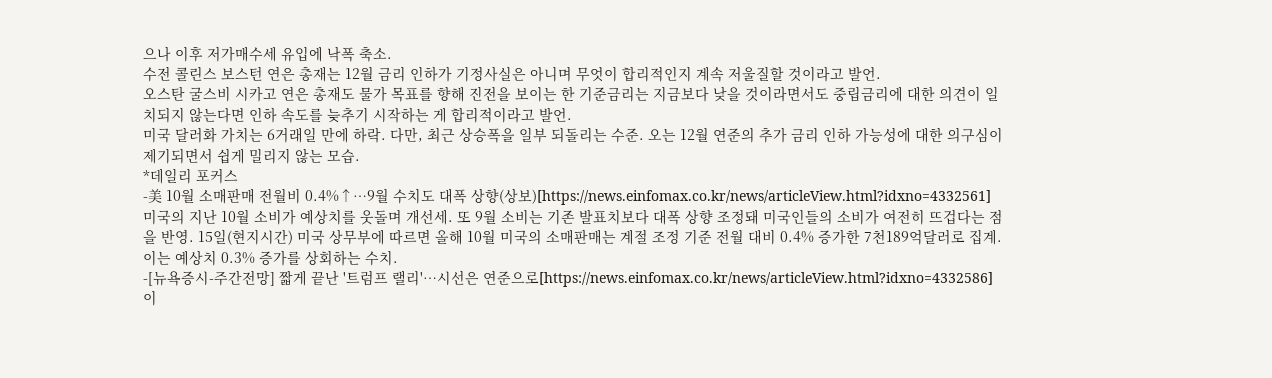으나 이후 저가매수세 유입에 낙폭 축소.
수전 콜린스 보스턴 연은 총재는 12월 금리 인하가 기정사실은 아니며 무엇이 합리적인지 계속 저울질할 것이라고 발언.
오스탄 굴스비 시카고 연은 총재도 물가 목표를 향해 진전을 보이는 한 기준금리는 지금보다 낮을 것이라면서도 중립금리에 대한 의견이 일치되지 않는다면 인하 속도를 늦추기 시작하는 게 합리적이라고 발언.
미국 달러화 가치는 6거래일 만에 하락. 다만, 최근 상승폭을 일부 되돌리는 수준. 오는 12월 연준의 추가 금리 인하 가능성에 대한 의구심이 제기되면서 쉽게 밀리지 않는 모습.
*데일리 포커스
-美 10월 소매판매 전월비 0.4%↑…9월 수치도 대폭 상향(상보)[https://news.einfomax.co.kr/news/articleView.html?idxno=4332561]
미국의 지난 10월 소비가 예상치를 웃돌며 개선세. 또 9월 소비는 기존 발표치보다 대폭 상향 조정돼 미국인들의 소비가 여전히 뜨겁다는 점을 반영. 15일(현지시간) 미국 상무부에 따르면 올해 10월 미국의 소매판매는 계절 조정 기준 전월 대비 0.4% 증가한 7천189억달러로 집계. 이는 예상치 0.3% 증가를 상회하는 수치.
-[뉴욕증시-주간전망] 짧게 끝난 '트럼프 랠리'…시선은 연준으로[https://news.einfomax.co.kr/news/articleView.html?idxno=4332586]
이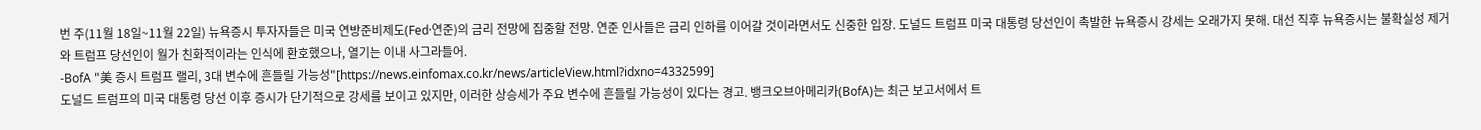번 주(11월 18일~11월 22일) 뉴욕증시 투자자들은 미국 연방준비제도(Fed·연준)의 금리 전망에 집중할 전망. 연준 인사들은 금리 인하를 이어갈 것이라면서도 신중한 입장. 도널드 트럼프 미국 대통령 당선인이 촉발한 뉴욕증시 강세는 오래가지 못해. 대선 직후 뉴욕증시는 불확실성 제거와 트럼프 당선인이 월가 친화적이라는 인식에 환호했으나, 열기는 이내 사그라들어.
-BofA "美 증시 트럼프 랠리, 3대 변수에 흔들릴 가능성"[https://news.einfomax.co.kr/news/articleView.html?idxno=4332599]
도널드 트럼프의 미국 대통령 당선 이후 증시가 단기적으로 강세를 보이고 있지만, 이러한 상승세가 주요 변수에 흔들릴 가능성이 있다는 경고. 뱅크오브아메리카(BofA)는 최근 보고서에서 트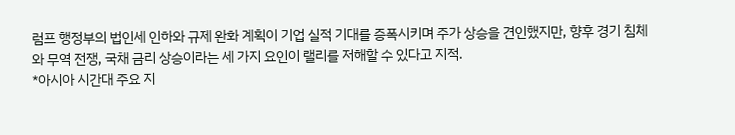럼프 행정부의 법인세 인하와 규제 완화 계획이 기업 실적 기대를 증폭시키며 주가 상승을 견인했지만, 향후 경기 침체와 무역 전쟁, 국채 금리 상승이라는 세 가지 요인이 랠리를 저해할 수 있다고 지적.
*아시아 시간대 주요 지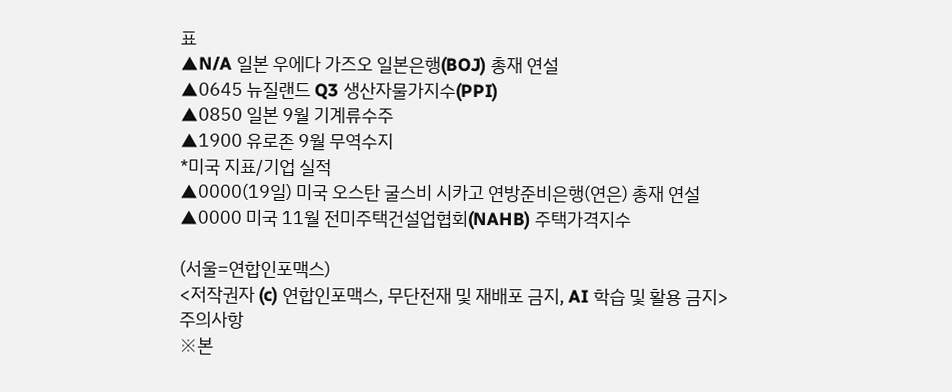표
▲N/A 일본 우에다 가즈오 일본은행(BOJ) 총재 연설
▲0645 뉴질랜드 Q3 생산자물가지수(PPI)
▲0850 일본 9월 기계류수주
▲1900 유로존 9월 무역수지
*미국 지표/기업 실적
▲0000(19일) 미국 오스탄 굴스비 시카고 연방준비은행(연은) 총재 연설
▲0000 미국 11월 전미주택건설업협회(NAHB) 주택가격지수

(서울=연합인포맥스)
<저작권자 (c) 연합인포맥스, 무단전재 및 재배포 금지, AI 학습 및 활용 금지>
주의사항
※본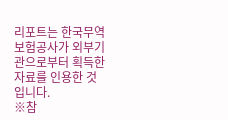리포트는 한국무역보험공사가 외부기관으로부터 획득한 자료를 인용한 것입니다.
※참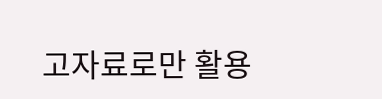고자료로만 활용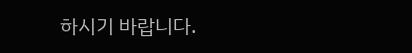하시기 바랍니다.